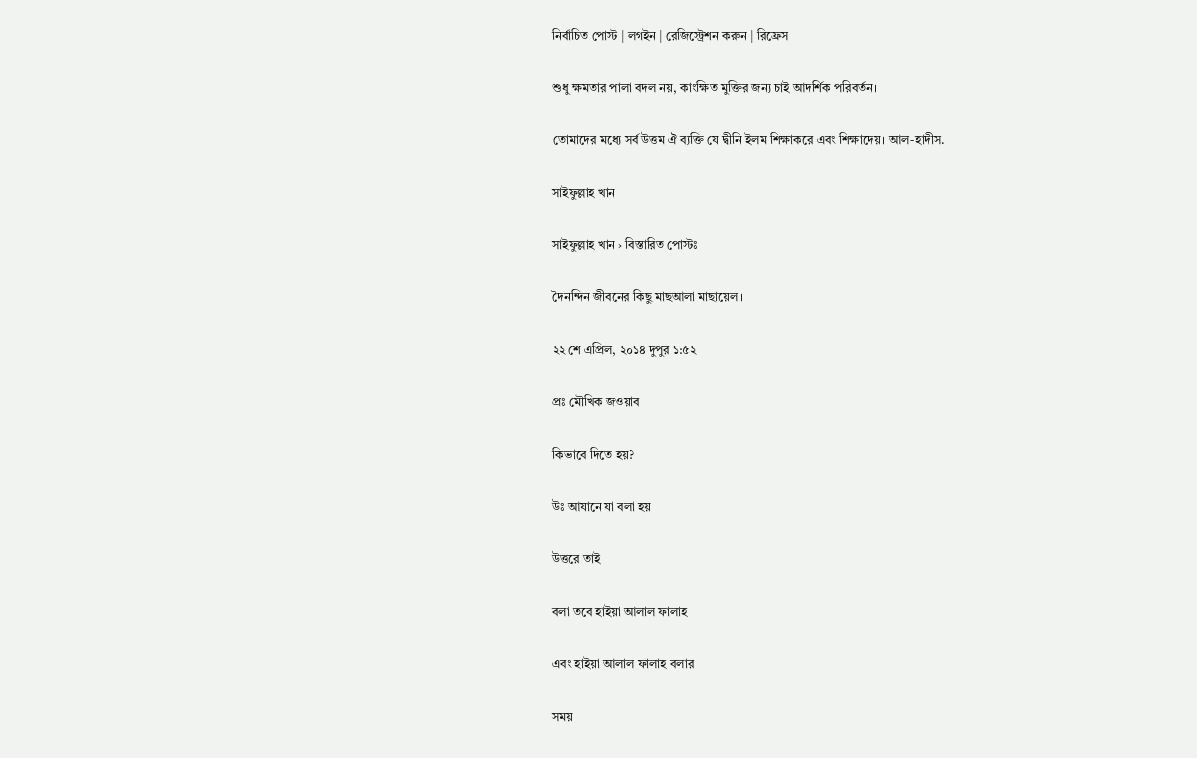নির্বাচিত পোস্ট | লগইন | রেজিস্ট্রেশন করুন | রিফ্রেস

শুধু ক্ষমতার পালা বদল নয়, কাংক্ষিত মুক্তির জন্য চাই আদর্শিক পরিবর্তন।

তোমাদের মধ্যে সর্ব উত্তম ঐ ব্যক্তি যে দ্বীনি ইলম শিক্ষাকরে এবং শিক্ষাদেয়। আল-হাদীস.

সাইফুল্লাহ খান

সাইফুল্লাহ খান › বিস্তারিত পোস্টঃ

দৈনন্দিন জীবনের কিছু মাছআলা মাছায়েল।

২২ শে এপ্রিল, ২০১৪ দুপুর ১:৫২

প্রঃ মৌখিক জওয়াব

কিভাবে দিতে হয়?

উঃ আযানে যা বলা হয়

উত্তরে তাই

বলা তবে হাইয়া আলাল ফালাহ

এবং হাইয়া আলাল ফালাহ বলার

সময়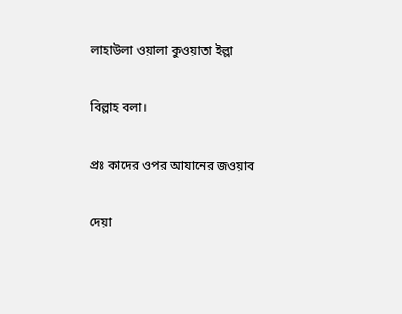লাহাউলা ওয়ালা কুওয়াতা ইল্লা

বিল্লাহ বলা।

প্রঃ কাদের ওপর আযানের জওয়াব

দেয়া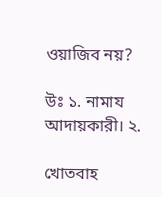ওয়াজিব নয়?

উঃ ১. নামায আদায়কারী। ২.

খোতবাহ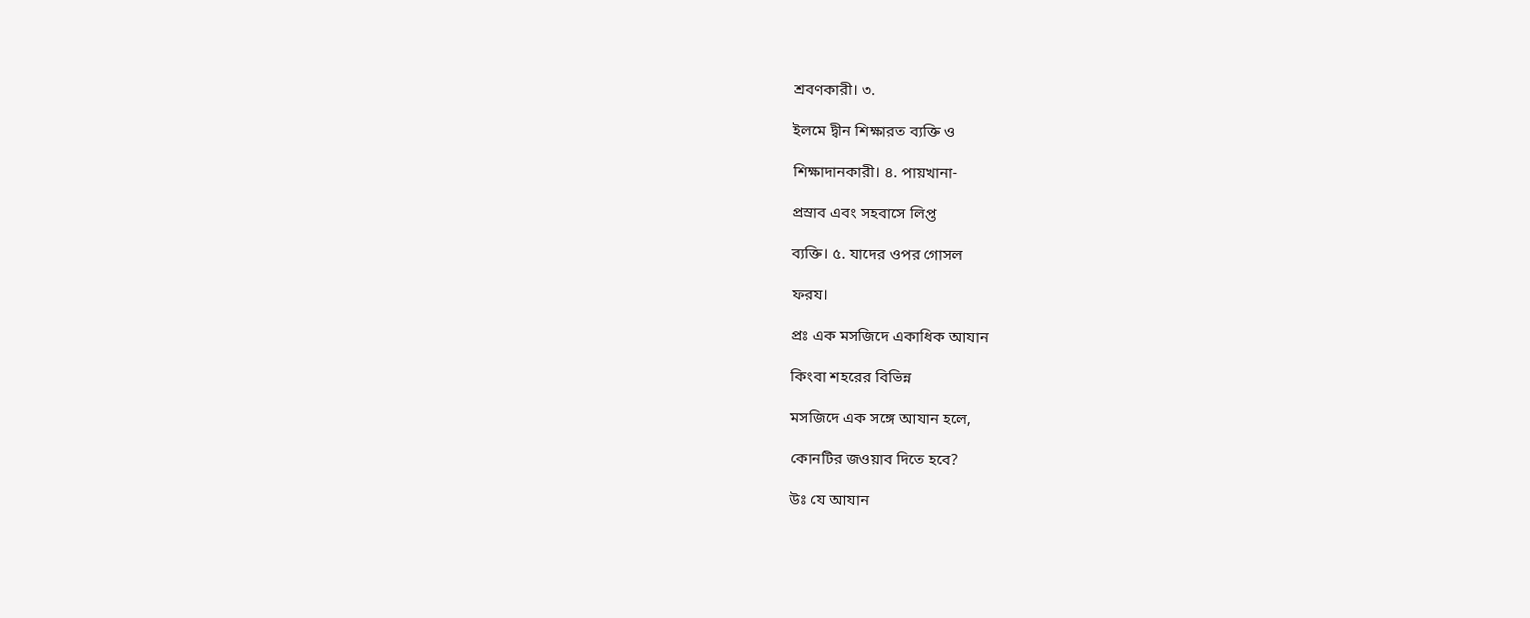শ্রবণকারী। ৩.

ইলমে দ্বীন শিক্ষারত ব্যক্তি ও

শিক্ষাদানকারী। ৪. পায়খানা-

প্রস্রাব এবং সহবাসে লিপ্ত

ব্যক্তি। ৫. যাদের ওপর গোসল

ফরয।

প্রঃ এক মসজিদে একাধিক আযান

কিংবা শহরের বিভিন্ন

মসজিদে এক সঙ্গে আযান হলে,

কোনটির জওয়াব দিতে হবে?

উঃ যে আযান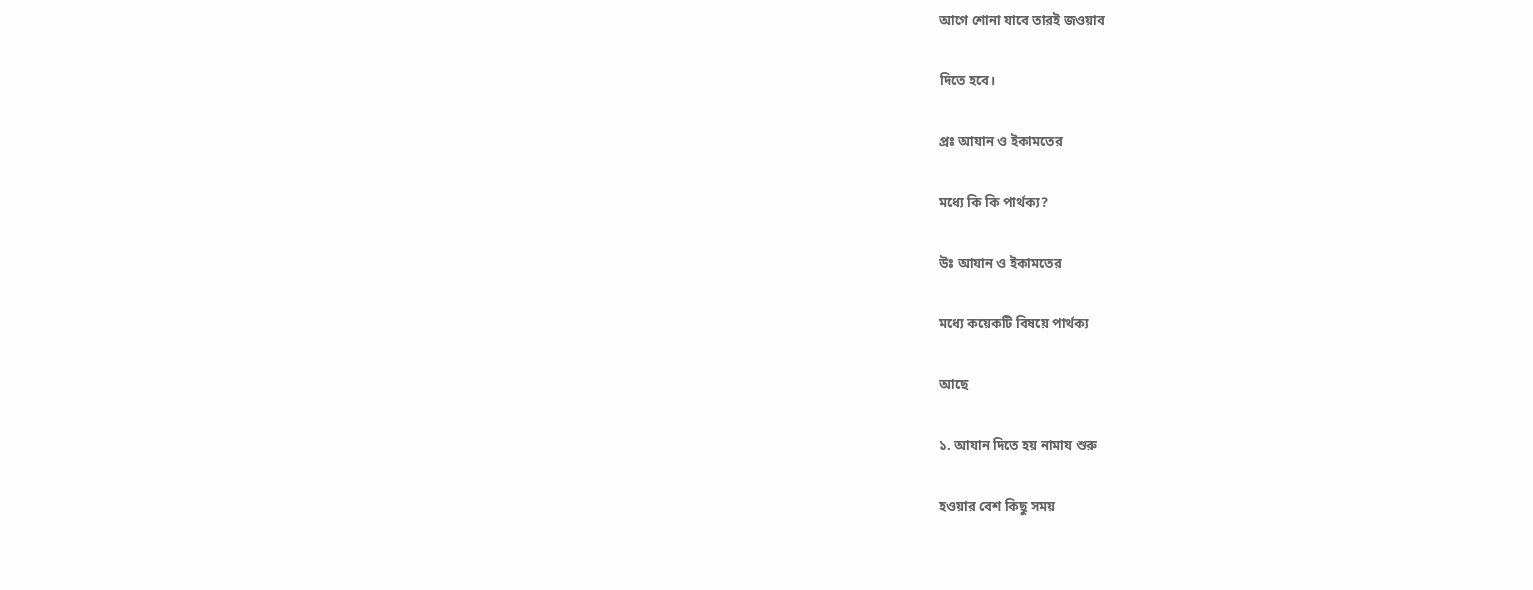আগে শোনা যাবে তারই জওয়াব

দিতে হবে।

প্রঃ আযান ও ইকামতের

মধ্যে কি কি পার্থক্য?

উঃ আযান ও ইকামতের

মধ্যে কয়েকটি বিষয়ে পার্থক্য

আছে

১. আযান দিতে হয় নামায শুরু

হওয়ার বেশ কিছু সময়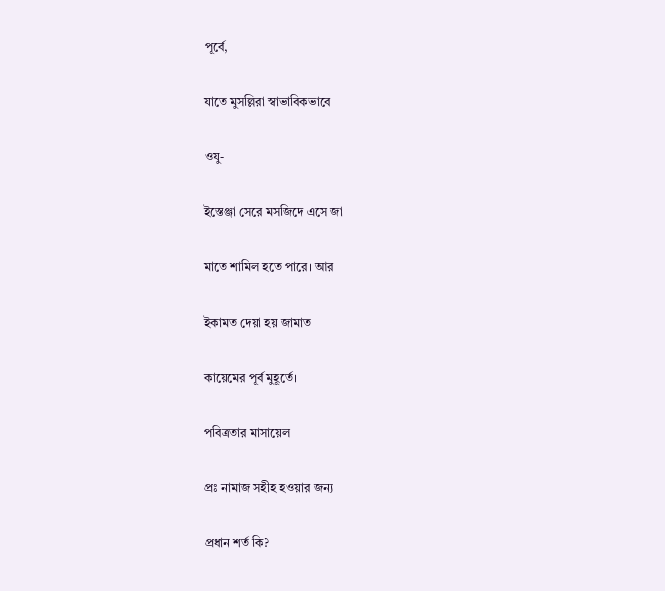পূর্বে,

যাতে মুসল্লিরা স্বাভাবিকভাবে

ওযু-

ইস্তেঞ্জা সেরে মসজিদে এসে জা

মাতে শামিল হতে পারে। আর

ইকামত দেয়া হয় জামাত

কায়েমের পূর্ব মুহূর্তে।

পবিত্রতার মাসায়েল

প্রঃ নামাজ সহীহ হওয়ার জন্য

প্রধান শর্ত কি?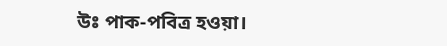উঃ পাক-পবিত্র হওয়া।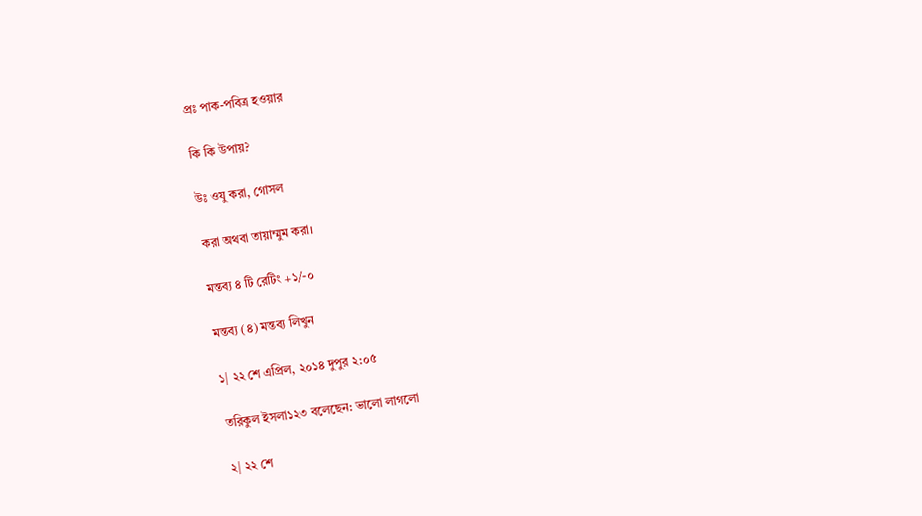প্রঃ পাক-পবিত্র হওয়ার

কি কি উপায়?

উঃ ওযু করা, গোসল

করা অথবা তায়াম্মুম করা।

মন্তব্য ৪ টি রেটিং +১/-০

মন্তব্য (৪) মন্তব্য লিখুন

১| ২২ শে এপ্রিল, ২০১৪ দুপুর ২:০৫

তরিকুল ইসলা১২৩ বলেছেন: ভালো লাগলো

২| ২২ শে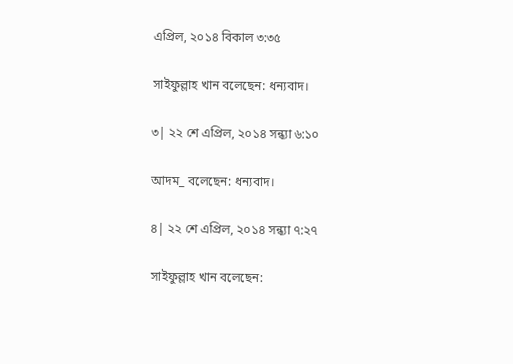এপ্রিল, ২০১৪ বিকাল ৩:৩৫

সাইফুল্লাহ খান বলেছেন: ধন্যবাদ।

৩| ২২ শে এপ্রিল, ২০১৪ সন্ধ্যা ৬:১০

আদম_ বলেছেন: ধন্যবাদ।

৪| ২২ শে এপ্রিল, ২০১৪ সন্ধ্যা ৭:২৭

সাইফুল্লাহ খান বলেছেন: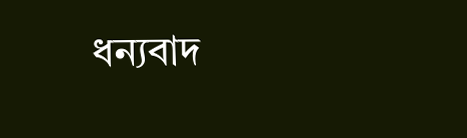ধন্যবাদ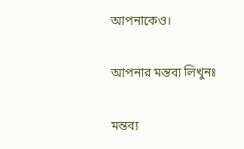আপনাকেও।

আপনার মন্তব্য লিখুনঃ

মন্তব্য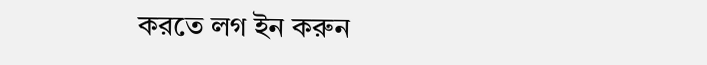করতে লগ ইন করুন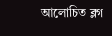আলোচিত ব্লগ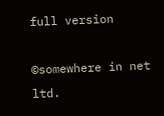full version

©somewhere in net ltd.